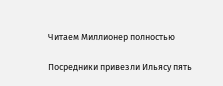Читаем Миллионер полностью

Посредники привезли Ильясу пять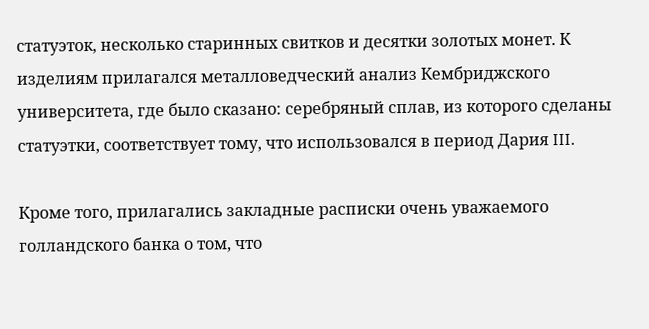статуэток, несколько старинных свитков и десятки золотых монет. К изделиям прилагался металловедческий анализ Кембриджского университета, где было сказано: серебряный сплав, из которого сделаны статуэтки, соответствует тому, что использовался в период Дария III.

Кроме того, прилагались закладные расписки очень уважаемого голландского банка о том, что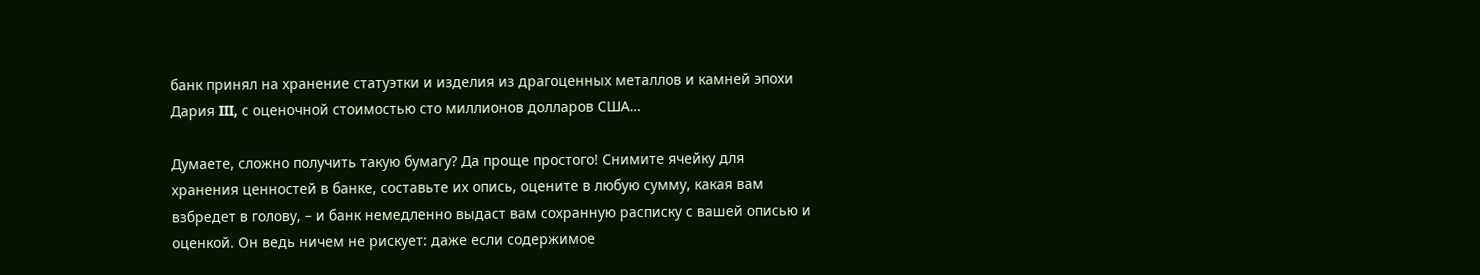банк принял на хранение статуэтки и изделия из драгоценных металлов и камней эпохи Дария III, с оценочной стоимостью сто миллионов долларов США…

Думаете, сложно получить такую бумагу? Да проще простого! Снимите ячейку для хранения ценностей в банке, составьте их опись, оцените в любую сумму, какая вам взбредет в голову, – и банк немедленно выдаст вам сохранную расписку с вашей описью и оценкой. Он ведь ничем не рискует: даже если содержимое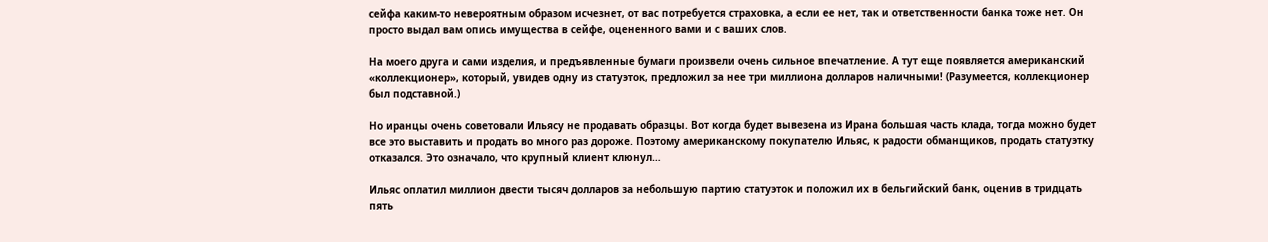сейфа каким-то невероятным образом исчезнет, от вас потребуется страховка, а если ее нет, так и ответственности банка тоже нет. Он просто выдал вам опись имущества в сейфе, оцененного вами и с ваших слов.

На моего друга и сами изделия, и предъявленные бумаги произвели очень сильное впечатление. А тут еще появляется американский «коллекционер», который, увидев одну из статуэток, предложил за нее три миллиона долларов наличными! (Разумеется, коллекционер был подставной.)

Но иранцы очень советовали Ильясу не продавать образцы. Вот когда будет вывезена из Ирана большая часть клада, тогда можно будет все это выставить и продать во много раз дороже. Поэтому американскому покупателю Ильяс, к радости обманщиков, продать статуэтку отказался. Это означало, что крупный клиент клюнул…

Ильяс оплатил миллион двести тысяч долларов за небольшую партию статуэток и положил их в бельгийский банк, оценив в тридцать пять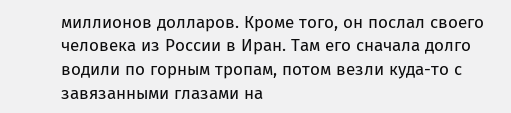миллионов долларов. Кроме того, он послал своего человека из России в Иран. Там его сначала долго водили по горным тропам, потом везли куда-то с завязанными глазами на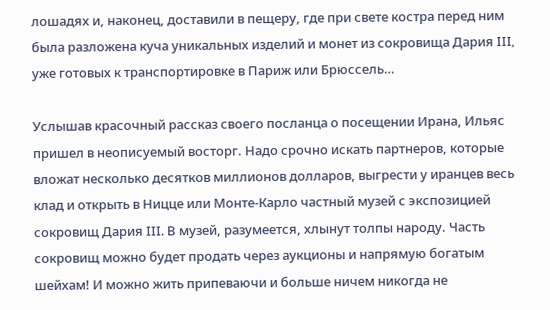лошадях и, наконец, доставили в пещеру, где при свете костра перед ним была разложена куча уникальных изделий и монет из сокровища Дария III, уже готовых к транспортировке в Париж или Брюссель…

Услышав красочный рассказ своего посланца о посещении Ирана, Ильяс пришел в неописуемый восторг. Надо срочно искать партнеров, которые вложат несколько десятков миллионов долларов, выгрести у иранцев весь клад и открыть в Ницце или Монте-Карло частный музей с экспозицией сокровищ Дария III. В музей, разумеется, хлынут толпы народу. Часть сокровищ можно будет продать через аукционы и напрямую богатым шейхам! И можно жить припеваючи и больше ничем никогда не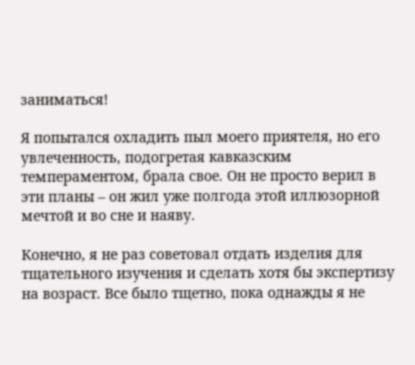заниматься!

Я попытался охладить пыл моего приятеля, но его увлеченность, подогретая кавказским темпераментом, брала свое. Он не просто верил в эти планы – он жил уже полгода этой иллюзорной мечтой и во сне и наяву.

Конечно, я не раз советовал отдать изделия для тщательного изучения и сделать хотя бы экспертизу на возраст. Все было тщетно, пока однажды я не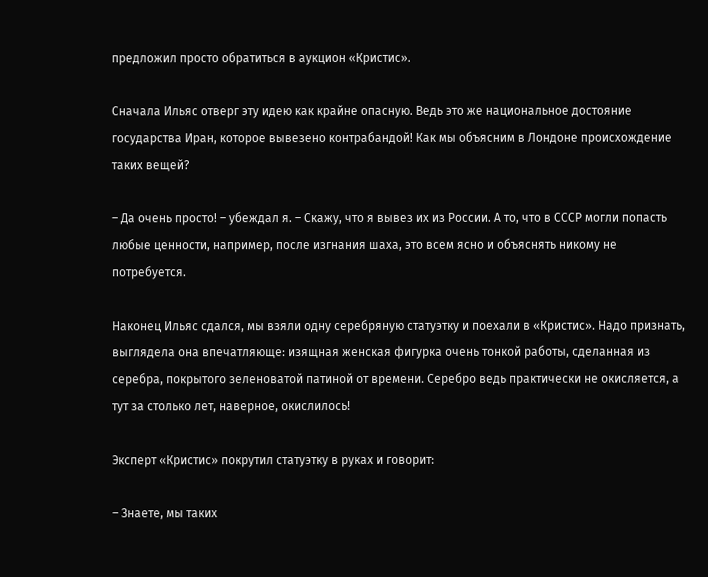предложил просто обратиться в аукцион «Кристис».

Сначала Ильяс отверг эту идею как крайне опасную. Ведь это же национальное достояние государства Иран, которое вывезено контрабандой! Как мы объясним в Лондоне происхождение таких вещей?

– Да очень просто! – убеждал я. – Скажу, что я вывез их из России. А то, что в СССР могли попасть любые ценности, например, после изгнания шаха, это всем ясно и объяснять никому не потребуется.

Наконец Ильяс сдался, мы взяли одну серебряную статуэтку и поехали в «Кристис». Надо признать, выглядела она впечатляюще: изящная женская фигурка очень тонкой работы, сделанная из серебра, покрытого зеленоватой патиной от времени. Серебро ведь практически не окисляется, а тут за столько лет, наверное, окислилось!

Эксперт «Кристис» покрутил статуэтку в руках и говорит:

– Знаете, мы таких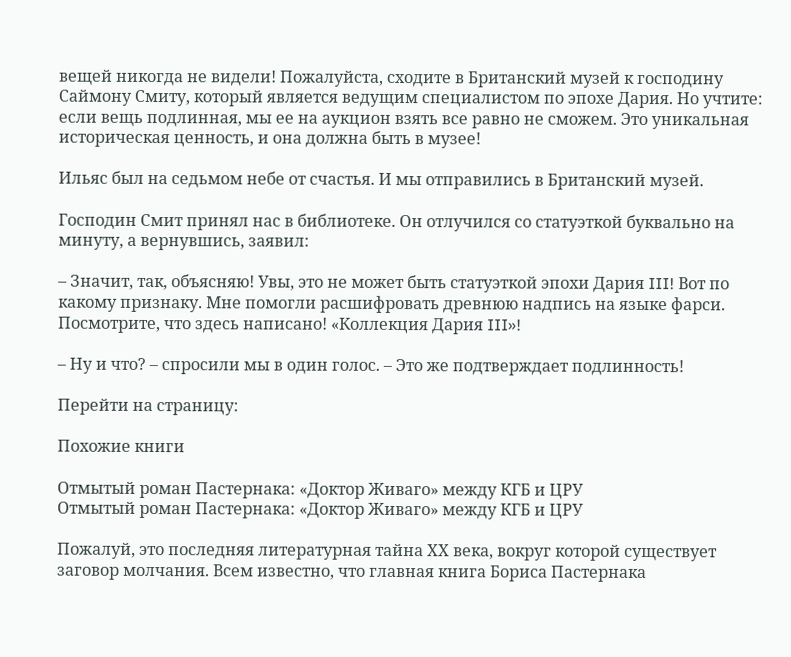вещей никогда не видели! Пожалуйста, сходите в Британский музей к господину Саймону Смиту, который является ведущим специалистом по эпохе Дария. Но учтите: если вещь подлинная, мы ее на аукцион взять все равно не сможем. Это уникальная историческая ценность, и она должна быть в музее!

Ильяс был на седьмом небе от счастья. И мы отправились в Британский музей.

Господин Смит принял нас в библиотеке. Он отлучился со статуэткой буквально на минуту, а вернувшись, заявил:

– Значит, так, объясняю! Увы, это не может быть статуэткой эпохи Дария III! Вот по какому признаку. Мне помогли расшифровать древнюю надпись на языке фарси. Посмотрите, что здесь написано! «Коллекция Дария III»!

– Ну и что? – спросили мы в один голос. – Это же подтверждает подлинность!

Перейти на страницу:

Похожие книги

Отмытый роман Пастернака: «Доктор Живаго» между КГБ и ЦРУ
Отмытый роман Пастернака: «Доктор Живаго» между КГБ и ЦРУ

Пожалуй, это последняя литературная тайна ХХ века, вокруг которой существует заговор молчания. Всем известно, что главная книга Бориса Пастернака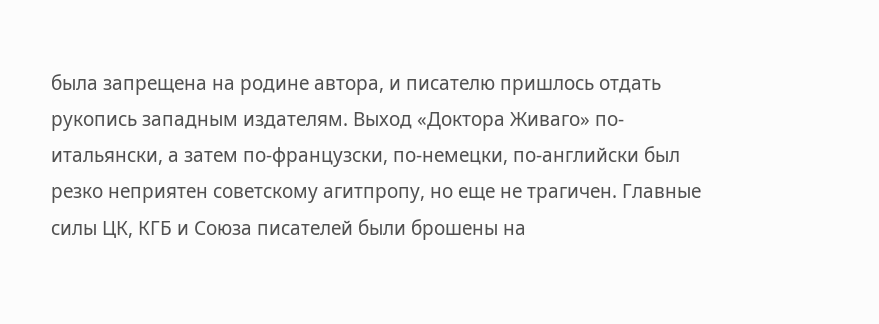была запрещена на родине автора, и писателю пришлось отдать рукопись западным издателям. Выход «Доктора Живаго» по-итальянски, а затем по-французски, по-немецки, по-английски был резко неприятен советскому агитпропу, но еще не трагичен. Главные силы ЦК, КГБ и Союза писателей были брошены на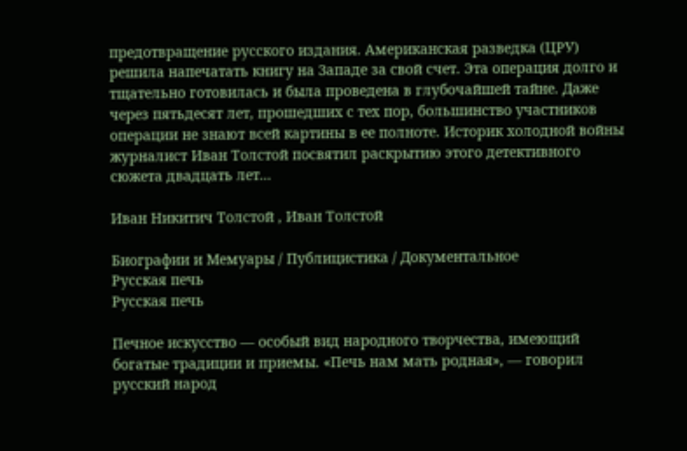предотвращение русского издания. Американская разведка (ЦРУ) решила напечатать книгу на Западе за свой счет. Эта операция долго и тщательно готовилась и была проведена в глубочайшей тайне. Даже через пятьдесят лет, прошедших с тех пор, большинство участников операции не знают всей картины в ее полноте. Историк холодной войны журналист Иван Толстой посвятил раскрытию этого детективного сюжета двадцать лет...

Иван Никитич Толстой , Иван Толстой

Биографии и Мемуары / Публицистика / Документальное
Русская печь
Русская печь

Печное искусство — особый вид народного творчества, имеющий богатые традиции и приемы. «Печь нам мать родная», — говорил русский народ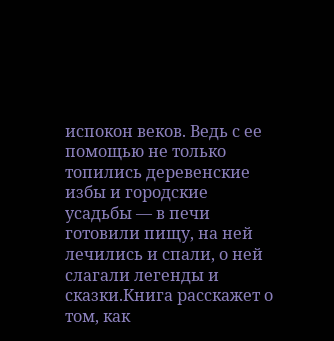испокон веков. Ведь с ее помощью не только топились деревенские избы и городские усадьбы — в печи готовили пищу, на ней лечились и спали, о ней слагали легенды и сказки.Книга расскажет о том, как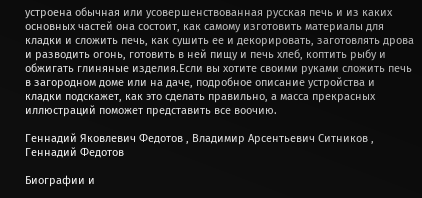устроена обычная или усовершенствованная русская печь и из каких основных частей она состоит, как самому изготовить материалы для кладки и сложить печь, как сушить ее и декорировать, заготовлять дрова и разводить огонь, готовить в ней пищу и печь хлеб, коптить рыбу и обжигать глиняные изделия.Если вы хотите своими руками сложить печь в загородном доме или на даче, подробное описание устройства и кладки подскажет, как это сделать правильно, а масса прекрасных иллюстраций поможет представить все воочию.

Геннадий Яковлевич Федотов , Владимир Арсентьевич Ситников , Геннадий Федотов

Биографии и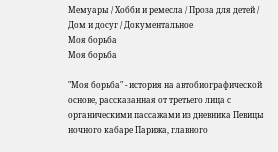Мемуары / Хобби и ремесла / Проза для детей / Дом и досуг / Документальное
Моя борьба
Моя борьба

"Моя борьба" - история на автобиографической основе, рассказанная от третьего лица с органическими пассажами из дневника Певицы ночного кабаре Парижа, главного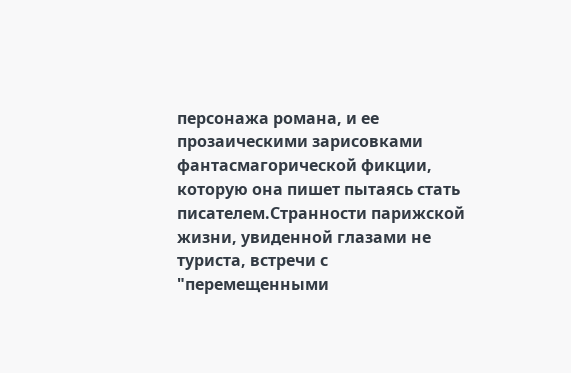персонажа романа, и ее прозаическими зарисовками фантасмагорической фикции, которую она пишет пытаясь стать писателем.Странности парижской жизни, увиденной глазами не туриста, встречи с "перемещенными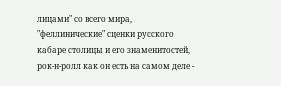лицами" со всего мира, "феллинические" сценки русского кабаре столицы и его знаменитостей, рок-н-ролл как он есть на самом деле -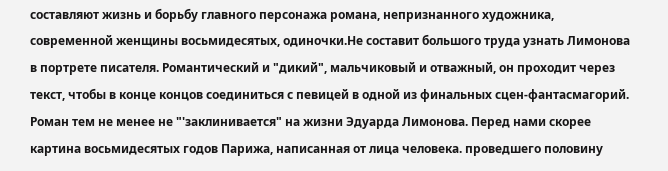составляют жизнь и борьбу главного персонажа романа, непризнанного художника, современной женщины восьмидесятых, одиночки.Не составит большого труда узнать Лимонова в портрете писателя. Романтический и "дикий", мальчиковый и отважный, он проходит через текст, чтобы в конце концов соединиться с певицей в одной из финальных сцен-фантасмагорий. Роман тем не менее не "'заклинивается" на жизни Эдуарда Лимонова. Перед нами скорее картина восьмидесятых годов Парижа, написанная от лица человека. проведшего половину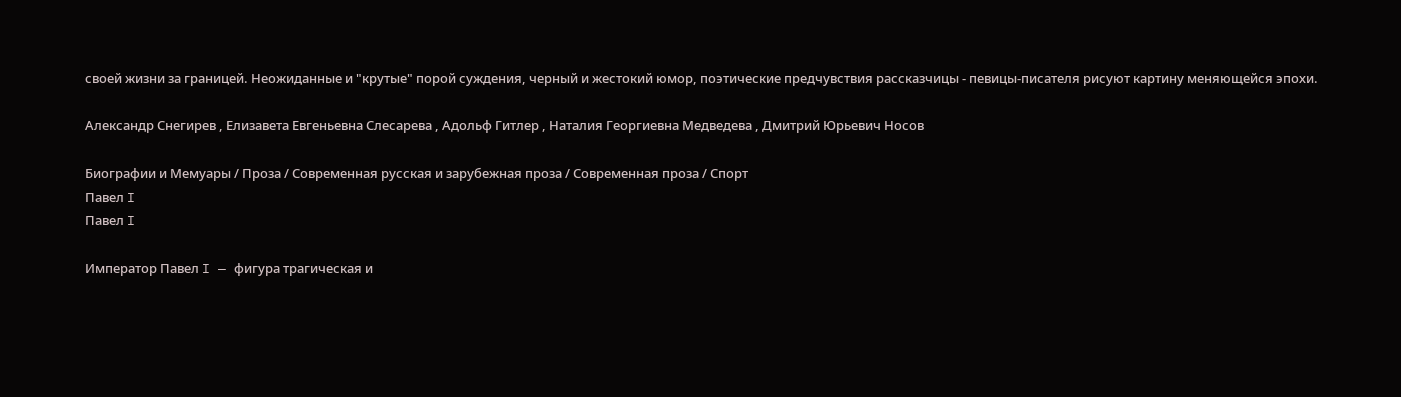своей жизни за границей. Неожиданные и "крутые" порой суждения, черный и жестокий юмор, поэтические предчувствия рассказчицы - певицы-писателя рисуют картину меняющейся эпохи.

Александр Снегирев , Елизавета Евгеньевна Слесарева , Адольф Гитлер , Наталия Георгиевна Медведева , Дмитрий Юрьевич Носов

Биографии и Мемуары / Проза / Современная русская и зарубежная проза / Современная проза / Спорт
Павел I
Павел I

Император Павел I — фигура трагическая и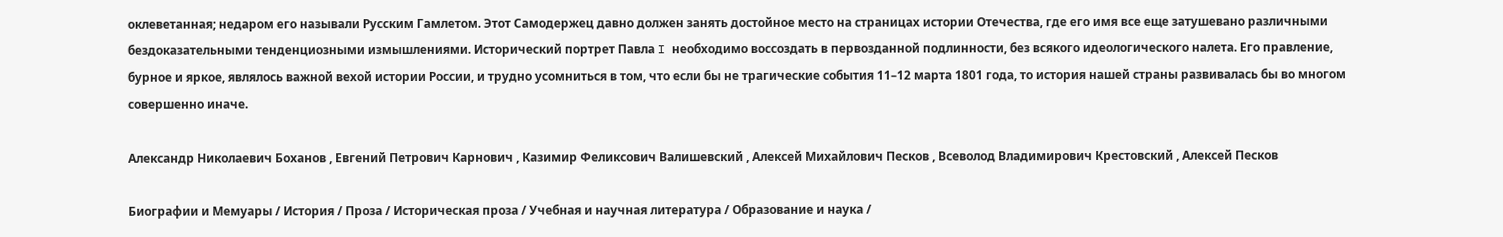оклеветанная; недаром его называли Русским Гамлетом. Этот Самодержец давно должен занять достойное место на страницах истории Отечества, где его имя все еще затушевано различными бездоказательными тенденциозными измышлениями. Исторический портрет Павла I необходимо воссоздать в первозданной подлинности, без всякого идеологического налета. Его правление, бурное и яркое, являлось важной вехой истории России, и трудно усомниться в том, что если бы не трагические события 11–12 марта 1801 года, то история нашей страны развивалась бы во многом совершенно иначе.

Александр Николаевич Боханов , Евгений Петрович Карнович , Казимир Феликсович Валишевский , Алексей Михайлович Песков , Всеволод Владимирович Крестовский , Алексей Песков

Биографии и Мемуары / История / Проза / Историческая проза / Учебная и научная литература / Образование и наука /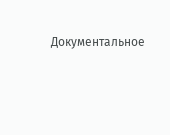Документальное